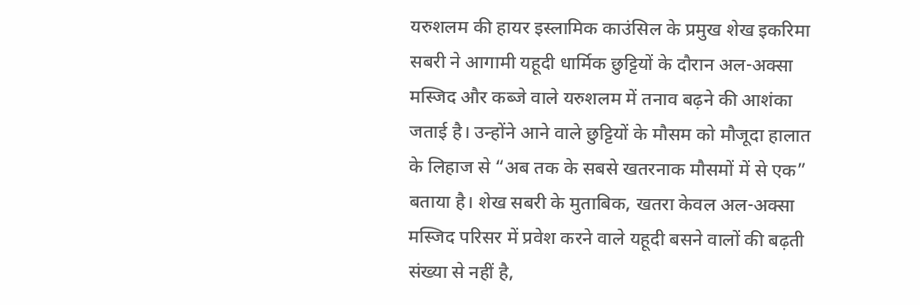यरुशलम की हायर इस्लामिक काउंसिल के प्रमुख शेख इकरिमा सबरी ने आगामी यहूदी धार्मिक छुट्टियों के दौरान अल-अक्सा मस्जिद और कब्जे वाले यरुशलम में तनाव बढ़ने की आशंका जताई है। उन्होंने आने वाले छुट्टियों के मौसम को मौजूदा हालात के लिहाज से “अब तक के सबसे खतरनाक मौसमों में से एक” बताया है। शेख सबरी के मुताबिक, खतरा केवल अल-अक्सा मस्जिद परिसर में प्रवेश करने वाले यहूदी बसने वालों की बढ़ती संख्या से नहीं है,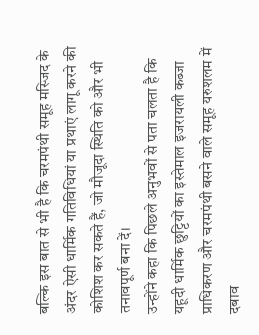बल्कि इस बात से भी है कि चरमपंथी समूह मस्जिद के अंदर ऐसी धार्मिक गतिविधियां या प्रथाएं लागू करने की कोशिश कर सकते हैं, जो मौजूदा स्थिति को और भी तनावपूर्ण बना दें।
उन्होंने कहा कि पिछले अनुभवों से पता चलता है कि यहूदी धार्मिक छुट्टियों का इस्तेमाल इजरायली कब्जा प्राधिकरण और चरमपंथी बसने वाले समूह यरुशलम में दबाव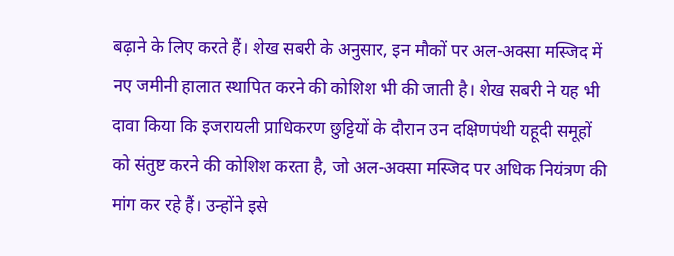बढ़ाने के लिए करते हैं। शेख सबरी के अनुसार, इन मौकों पर अल-अक्सा मस्जिद में नए जमीनी हालात स्थापित करने की कोशिश भी की जाती है। शेख सबरी ने यह भी दावा किया कि इजरायली प्राधिकरण छुट्टियों के दौरान उन दक्षिणपंथी यहूदी समूहों को संतुष्ट करने की कोशिश करता है, जो अल-अक्सा मस्जिद पर अधिक नियंत्रण की मांग कर रहे हैं। उन्होंने इसे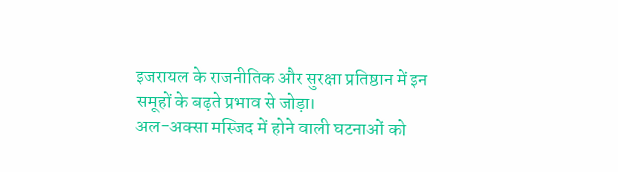इजरायल के राजनीतिक और सुरक्षा प्रतिष्ठान में इन समूहों के बढ़ते प्रभाव से जोड़ा।
अल-अक्सा मस्जिद में होने वाली घटनाओं को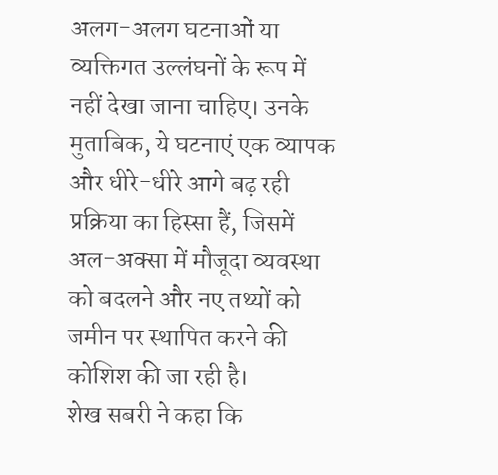अलग-अलग घटनाओं या व्यक्तिगत उल्लंघनों के रूप में नहीं देखा जाना चाहिए। उनके मुताबिक, ये घटनाएं एक व्यापक और धीरे-धीरे आगे बढ़ रही प्रक्रिया का हिस्सा हैं, जिसमें अल-अक्सा में मौजूदा व्यवस्था को बदलने और नए तथ्यों को जमीन पर स्थापित करने की कोशिश की जा रही है।
शेख सबरी ने कहा कि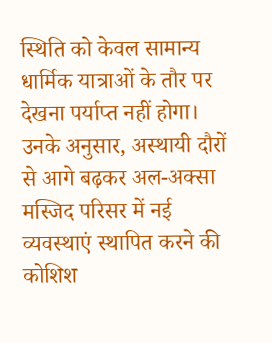स्थिति को केवल सामान्य धार्मिक यात्राओं के तौर पर देखना पर्याप्त नहीं होगा। उनके अनुसार, अस्थायी दौरों से आगे बढ़कर अल-अक्सा मस्जिद परिसर में नई व्यवस्थाएं स्थापित करने की कोशिश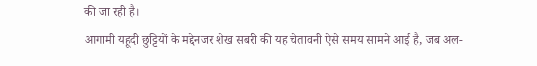की जा रही है।
आगामी यहूदी छुट्टियों के मद्देनजर शेख सबरी की यह चेतावनी ऐसे समय सामने आई है, जब अल-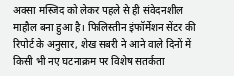अक्सा मस्जिद को लेकर पहले से ही संवेदनशील माहौल बना हुआ है। फिलिस्तीन इंफॉर्मेशन सेंटर की रिपोर्ट के अनुसार, शेख सबरी ने आने वाले दिनों में किसी भी नए घटनाक्रम पर विशेष सतर्कता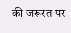की जरूरत पर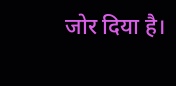जोर दिया है।